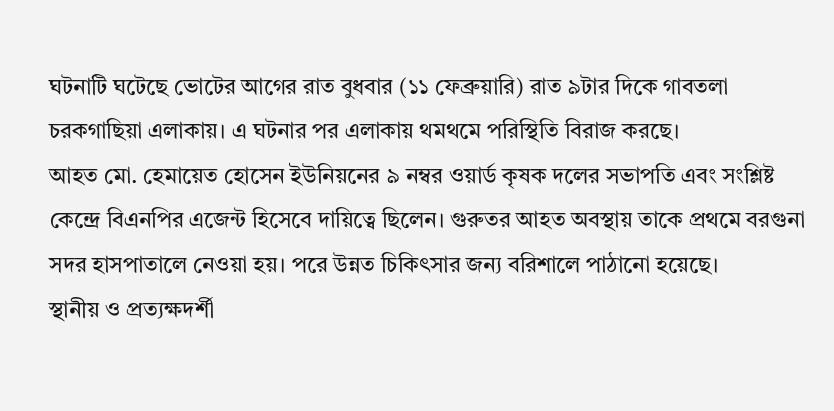ঘটনাটি ঘটেছে ভোটের আগের রাত বুধবার (১১ ফেব্রুয়ারি) রাত ৯টার দিকে গাবতলা চরকগাছিয়া এলাকায়। এ ঘটনার পর এলাকায় থমথমে পরিস্থিতি বিরাজ করছে।
আহত মো. হেমায়েত হোসেন ইউনিয়নের ৯ নম্বর ওয়ার্ড কৃষক দলের সভাপতি এবং সংশ্লিষ্ট কেন্দ্রে বিএনপির এজেন্ট হিসেবে দায়িত্বে ছিলেন। গুরুতর আহত অবস্থায় তাকে প্রথমে বরগুনা সদর হাসপাতালে নেওয়া হয়। পরে উন্নত চিকিৎসার জন্য বরিশালে পাঠানো হয়েছে।
স্থানীয় ও প্রত্যক্ষদর্শী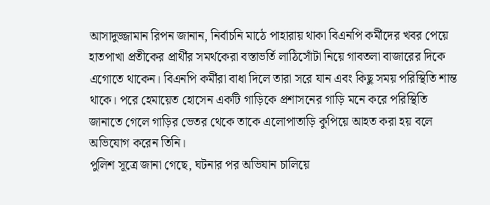আসাদুজ্জামান রিপন জানান, নির্বাচনি মাঠে পাহারায় থাকা বিএনপি কর্মীদের খবর পেয়ে হাতপাখা প্রতীকের প্রার্থীর সমর্থকেরা বস্তাভর্তি লাঠিসোঁটা নিয়ে গাবতলা বাজারের দিকে এগোতে থাকেন। বিএনপি কর্মীরা বাধা দিলে তারা সরে যান এবং কিছু সময় পরিস্থিতি শান্ত থাকে। পরে হেমায়েত হোসেন একটি গাড়িকে প্রশাসনের গাড়ি মনে করে পরিস্থিতি জানাতে গেলে গাড়ির ভেতর থেকে তাকে এলোপাতাড়ি কুপিয়ে আহত করা হয় বলে অভিযোগ করেন তিনি।
পুলিশ সূত্রে জানা গেছে, ঘটনার পর অভিযান চালিয়ে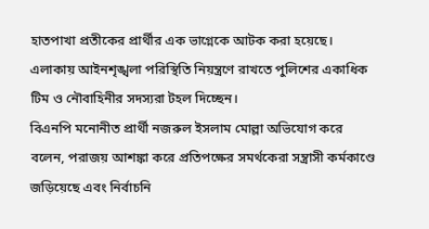হাতপাখা প্রতীকের প্রার্থীর এক ভাগ্নেকে আটক করা হয়েছে। এলাকায় আইনশৃঙ্খলা পরিস্থিতি নিয়ন্ত্রণে রাখতে পুলিশের একাধিক টিম ও নৌবাহিনীর সদস্যরা টহল দিচ্ছেন।
বিএনপি মনোনীত প্রার্থী নজরুল ইসলাম মোল্লা অভিযোগ করে বলেন, পরাজয় আশঙ্কা করে প্রতিপক্ষের সমর্থকেরা সন্ত্রাসী কর্মকাণ্ডে জড়িয়েছে এবং নির্বাচনি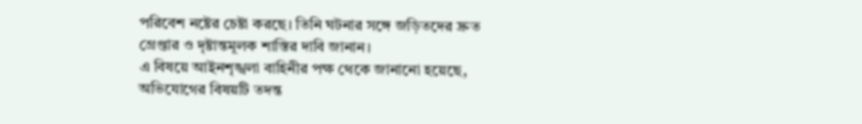পরিবেশ নষ্টের চেষ্টা করছে। তিনি ঘটনার সঙ্গে জড়িতদের দ্রুত গ্রেপ্তার ও দৃষ্টান্তমূলক শাস্তির দাবি জানান।
এ বিষয়ে আইনশৃঙ্খলা বাহিনীর পক্ষ থেকে জানানো হয়েছে, অভিযোগের বিষয়টি তদন্ত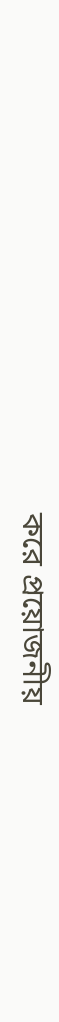করে প্রয়োজনীয়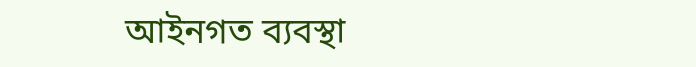আইনগত ব্যবস্থা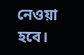নেওয়া হবে।